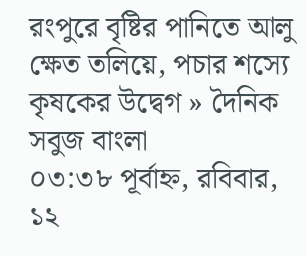রংপুরে বৃষ্টির পানিতে আলু ক্ষেত তলিয়ে, পচার শস্যে কৃষকের উদ্বেগ » দৈনিক সবুজ বাংলা
০৩:৩৮ পূর্বাহ্ন, রবিবার, ১২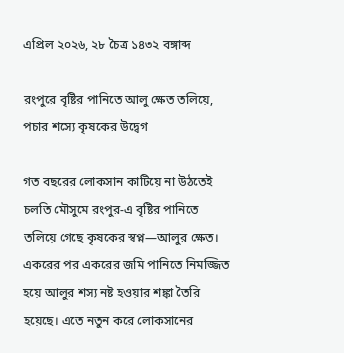এপ্রিল ২০২৬, ২৮ চৈত্র ১৪৩২ বঙ্গাব্দ

রংপুরে বৃষ্টির পানিতে আলু ক্ষেত তলিয়ে, পচার শস্যে কৃষকের উদ্বেগ

গত বছরের লোকসান কাটিয়ে না উঠতেই চলতি মৌসুমে রংপুর-এ বৃষ্টির পানিতে তলিয়ে গেছে কৃষকের স্বপ্ন—আলুর ক্ষেত। একরের পর একরের জমি পানিতে নিমজ্জিত হয়ে আলুর শস্য নষ্ট হওয়ার শঙ্কা তৈরি হয়েছে। এতে নতুন করে লোকসানের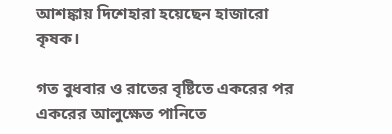আশঙ্কায় দিশেহারা হয়েছেন হাজারো কৃষক।

গত বুধবার ও রাতের বৃষ্টিতে একরের পর একরের আলুক্ষেত পানিতে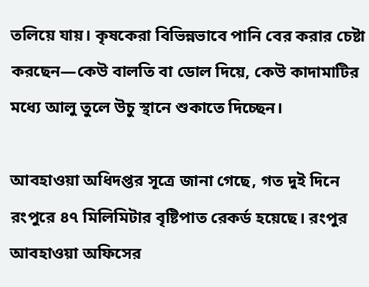তলিয়ে যায়। কৃষকেরা বিভিন্নভাবে পানি বের করার চেষ্টা করছেন—কেউ বালতি বা ডোল দিয়ে, কেউ কাদামাটির মধ্যে আলু তুলে উচু স্থানে শুকাতে দিচ্ছেন।

আবহাওয়া অধিদপ্তর সূত্রে জানা গেছে, গত দুই দিনে রংপুরে ৪৭ মিলিমিটার বৃষ্টিপাত রেকর্ড হয়েছে। রংপুর আবহাওয়া অফিসের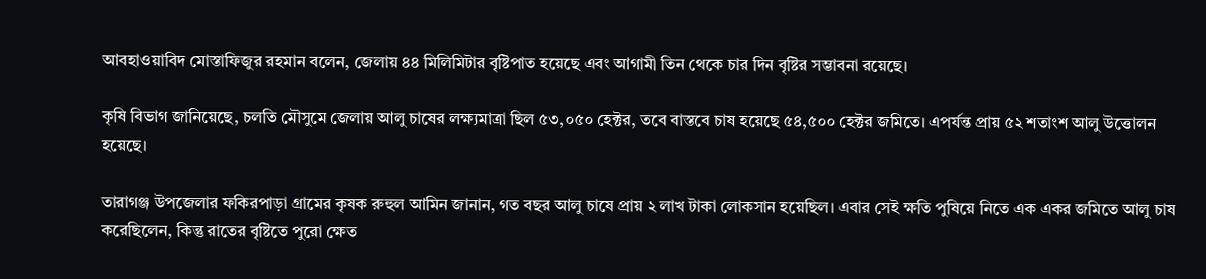আবহাওয়াবিদ মোস্তাফিজুর রহমান বলেন, জেলায় ৪৪ মিলিমিটার বৃষ্টিপাত হয়েছে এবং আগামী তিন থেকে চার দিন বৃষ্টির সম্ভাবনা রয়েছে।

কৃষি বিভাগ জানিয়েছে, চলতি মৌসুমে জেলায় আলু চাষের লক্ষ্যমাত্রা ছিল ৫৩,০৫০ হেক্টর, তবে বাস্তবে চাষ হয়েছে ৫৪,৫০০ হেক্টর জমিতে। এপর্যন্ত প্রায় ৫২ শতাংশ আলু উত্তোলন হয়েছে।

তারাগঞ্জ উপজেলার ফকিরপাড়া গ্রামের কৃষক রুহুল আমিন জানান, গত বছর আলু চাষে প্রায় ২ লাখ টাকা লোকসান হয়েছিল। এবার সেই ক্ষতি পুষিয়ে নিতে এক একর জমিতে আলু চাষ করেছিলেন, কিন্তু রাতের বৃষ্টিতে পুরো ক্ষেত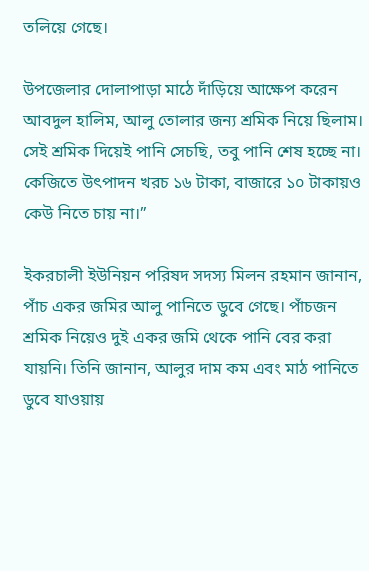তলিয়ে গেছে।

উপজেলার দোলাপাড়া মাঠে দাঁড়িয়ে আক্ষেপ করেন আবদুল হালিম, আলু তোলার জন্য শ্রমিক নিয়ে ছিলাম। সেই শ্রমিক দিয়েই পানি সেচছি, তবু পানি শেষ হচ্ছে না। কেজিতে উৎপাদন খরচ ১৬ টাকা, বাজারে ১০ টাকায়ও কেউ নিতে চায় না।”

ইকরচালী ইউনিয়ন পরিষদ সদস্য মিলন রহমান জানান, পাঁচ একর জমির আলু পানিতে ডুবে গেছে। পাঁচজন শ্রমিক নিয়েও দুই একর জমি থেকে পানি বের করা যায়নি। তিনি জানান, আলুর দাম কম এবং মাঠ পানিতে ডুবে যাওয়ায়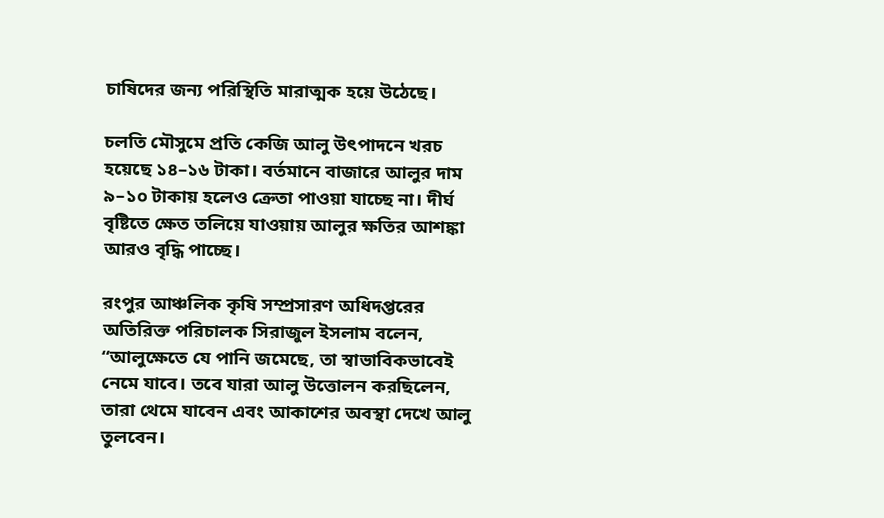চাষিদের জন্য পরিস্থিতি মারাত্মক হয়ে উঠেছে।

চলতি মৌসুমে প্রতি কেজি আলু উৎপাদনে খরচ হয়েছে ১৪–১৬ টাকা। বর্তমানে বাজারে আলুর দাম ৯–১০ টাকায় হলেও ক্রেতা পাওয়া যাচ্ছে না। দীর্ঘ বৃষ্টিতে ক্ষেত তলিয়ে যাওয়ায় আলুর ক্ষতির আশঙ্কা আরও বৃদ্ধি পাচ্ছে।

রংপুর আঞ্চলিক কৃষি সম্প্রসারণ অধিদপ্তরের অতিরিক্ত পরিচালক সিরাজুল ইসলাম বলেন, “আলুক্ষেতে যে পানি জমেছে, তা স্বাভাবিকভাবেই নেমে যাবে। তবে যারা আলু উত্তোলন করছিলেন, তারা থেমে যাবেন এবং আকাশের অবস্থা দেখে আলু তুলবেন।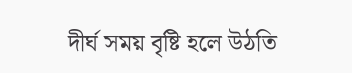দীর্ঘ সময় বৃষ্টি হলে উঠতি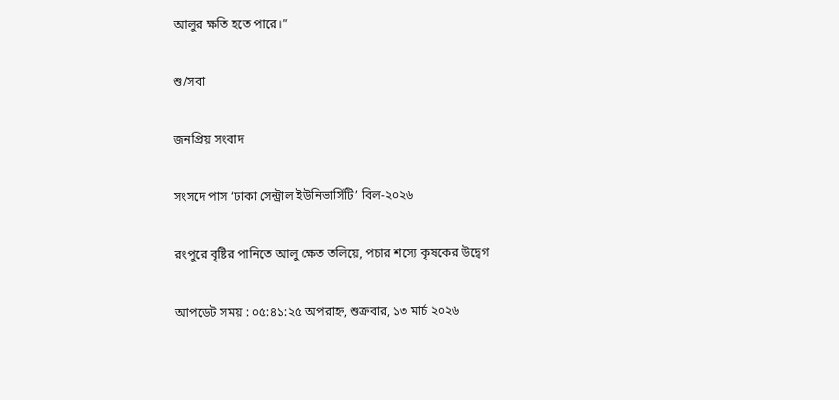আলুর ক্ষতি হতে পারে।”

শু/সবা

জনপ্রিয় সংবাদ

সংসদে পাস ‘ঢাকা সেন্ট্রাল ইউনিভার্সিটি’ বিল-২০২৬

রংপুরে বৃষ্টির পানিতে আলু ক্ষেত তলিয়ে, পচার শস্যে কৃষকের উদ্বেগ

আপডেট সময় : ০৫:৪১:২৫ অপরাহ্ন, শুক্রবার, ১৩ মার্চ ২০২৬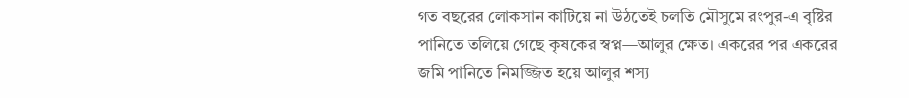গত বছরের লোকসান কাটিয়ে না উঠতেই চলতি মৌসুমে রংপুর-এ বৃষ্টির পানিতে তলিয়ে গেছে কৃষকের স্বপ্ন—আলুর ক্ষেত। একরের পর একরের জমি পানিতে নিমজ্জিত হয়ে আলুর শস্য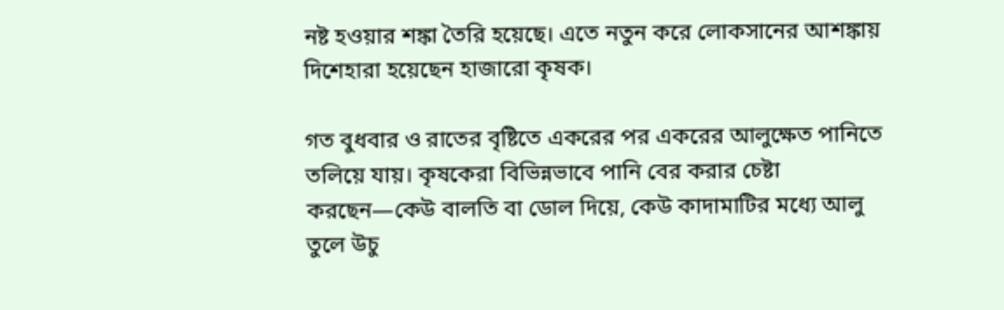নষ্ট হওয়ার শঙ্কা তৈরি হয়েছে। এতে নতুন করে লোকসানের আশঙ্কায় দিশেহারা হয়েছেন হাজারো কৃষক।

গত বুধবার ও রাতের বৃষ্টিতে একরের পর একরের আলুক্ষেত পানিতে তলিয়ে যায়। কৃষকেরা বিভিন্নভাবে পানি বের করার চেষ্টা করছেন—কেউ বালতি বা ডোল দিয়ে, কেউ কাদামাটির মধ্যে আলু তুলে উচু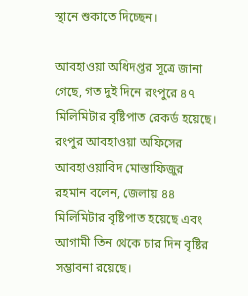স্থানে শুকাতে দিচ্ছেন।

আবহাওয়া অধিদপ্তর সূত্রে জানা গেছে, গত দুই দিনে রংপুরে ৪৭ মিলিমিটার বৃষ্টিপাত রেকর্ড হয়েছে। রংপুর আবহাওয়া অফিসের আবহাওয়াবিদ মোস্তাফিজুর রহমান বলেন, জেলায় ৪৪ মিলিমিটার বৃষ্টিপাত হয়েছে এবং আগামী তিন থেকে চার দিন বৃষ্টির সম্ভাবনা রয়েছে।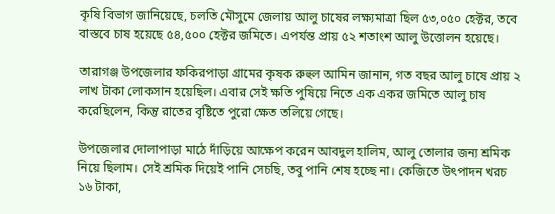কৃষি বিভাগ জানিয়েছে, চলতি মৌসুমে জেলায় আলু চাষের লক্ষ্যমাত্রা ছিল ৫৩,০৫০ হেক্টর, তবে বাস্তবে চাষ হয়েছে ৫৪,৫০০ হেক্টর জমিতে। এপর্যন্ত প্রায় ৫২ শতাংশ আলু উত্তোলন হয়েছে।

তারাগঞ্জ উপজেলার ফকিরপাড়া গ্রামের কৃষক রুহুল আমিন জানান, গত বছর আলু চাষে প্রায় ২ লাখ টাকা লোকসান হয়েছিল। এবার সেই ক্ষতি পুষিয়ে নিতে এক একর জমিতে আলু চাষ করেছিলেন, কিন্তু রাতের বৃষ্টিতে পুরো ক্ষেত তলিয়ে গেছে।

উপজেলার দোলাপাড়া মাঠে দাঁড়িয়ে আক্ষেপ করেন আবদুল হালিম, আলু তোলার জন্য শ্রমিক নিয়ে ছিলাম। সেই শ্রমিক দিয়েই পানি সেচছি, তবু পানি শেষ হচ্ছে না। কেজিতে উৎপাদন খরচ ১৬ টাকা,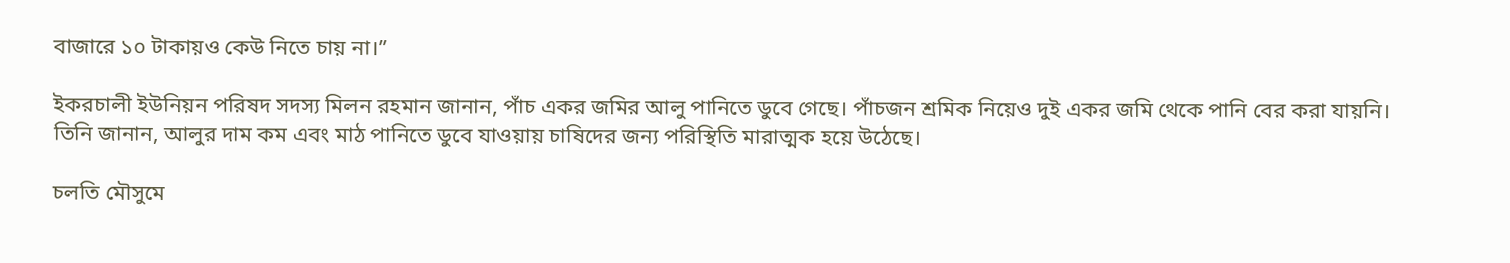বাজারে ১০ টাকায়ও কেউ নিতে চায় না।”

ইকরচালী ইউনিয়ন পরিষদ সদস্য মিলন রহমান জানান, পাঁচ একর জমির আলু পানিতে ডুবে গেছে। পাঁচজন শ্রমিক নিয়েও দুই একর জমি থেকে পানি বের করা যায়নি। তিনি জানান, আলুর দাম কম এবং মাঠ পানিতে ডুবে যাওয়ায় চাষিদের জন্য পরিস্থিতি মারাত্মক হয়ে উঠেছে।

চলতি মৌসুমে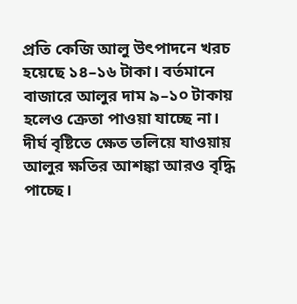প্রতি কেজি আলু উৎপাদনে খরচ হয়েছে ১৪–১৬ টাকা। বর্তমানে বাজারে আলুর দাম ৯–১০ টাকায় হলেও ক্রেতা পাওয়া যাচ্ছে না। দীর্ঘ বৃষ্টিতে ক্ষেত তলিয়ে যাওয়ায় আলুর ক্ষতির আশঙ্কা আরও বৃদ্ধি পাচ্ছে।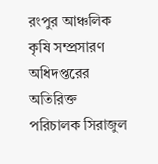রংপুর আঞ্চলিক কৃষি সম্প্রসারণ অধিদপ্তরের অতিরিক্ত পরিচালক সিরাজুল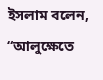ইসলাম বলেন, “আলুক্ষেতে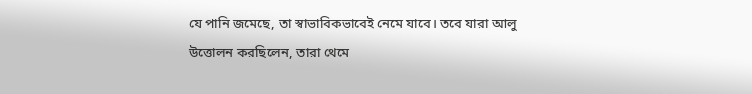যে পানি জমেছে, তা স্বাভাবিকভাবেই নেমে যাবে। তবে যারা আলু উত্তোলন করছিলেন, তারা থেমে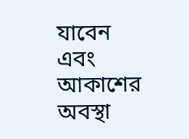যাবেন এবং আকাশের অবস্থা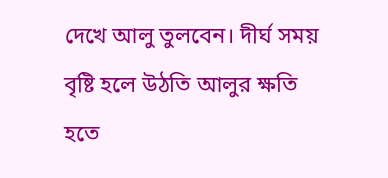দেখে আলু তুলবেন। দীর্ঘ সময় বৃষ্টি হলে উঠতি আলুর ক্ষতি হতে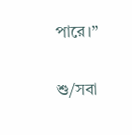পারে।”

শু/সবা